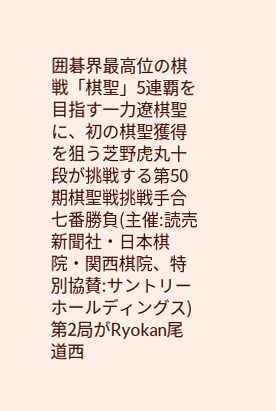囲碁界最高位の棋戦「棋聖」5連覇を目指す一力遼棋聖に、初の棋聖獲得を狙う芝野虎丸十段が挑戦する第50期棋聖戦挑戦手合七番勝負(主催:読売新聞社・日本棋院・関西棋院、特別協賛:サントリーホールディングス)
第2局がRyokan尾道西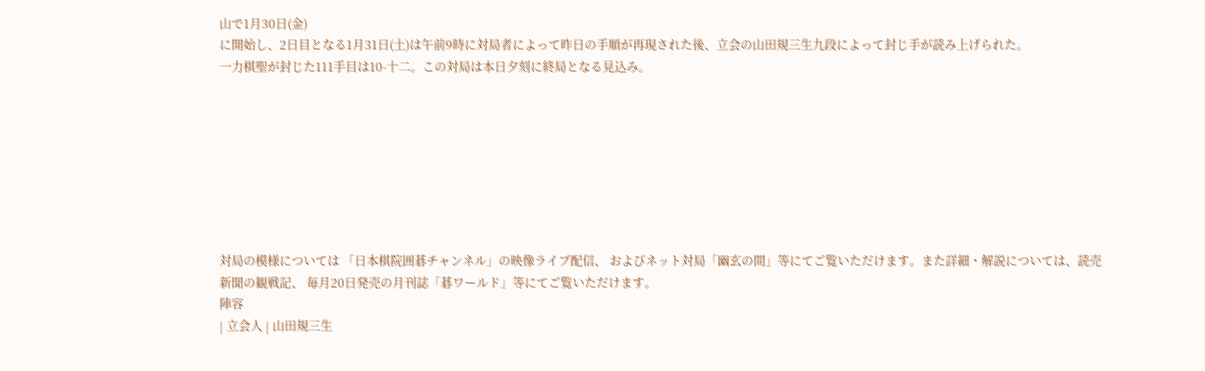山で1月30日(金)
に開始し、2日目となる1月31日(土)は午前9時に対局者によって昨日の手順が再現された後、立会の山田規三生九段によって封じ手が読み上げられた。
一力棋聖が封じた111手目は10-十二。この対局は本日夕刻に終局となる見込み。








対局の模様については 「日本棋院囲碁チャンネル」の映像ライブ配信、 およびネット対局「幽玄の間」等にてご覧いただけます。また詳細・解説については、読売新聞の観戦記、 毎月20日発売の月刊誌「碁ワールド」等にてご覧いただけます。
陣容
| 立会人 | 山田規三生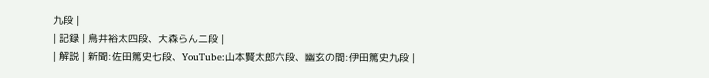九段 |
| 記録 | 鳥井裕太四段、大森らん二段 |
| 解説 | 新聞:佐田篤史七段、YouTube:山本賢太郎六段、幽玄の間:伊田篤史九段 |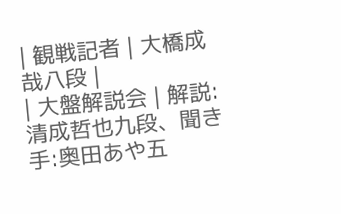| 観戦記者 | 大橋成哉八段 |
| 大盤解説会 | 解説:清成哲也九段、聞き手:奥田あや五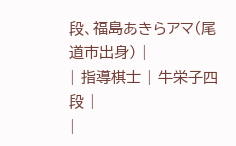段、福島あきらアマ(尾道市出身) |
| 指導棋士 | 牛栄子四段 |
|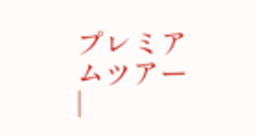プレミアムツアー |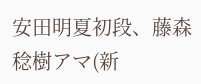安田明夏初段、藤森稔樹アマ(新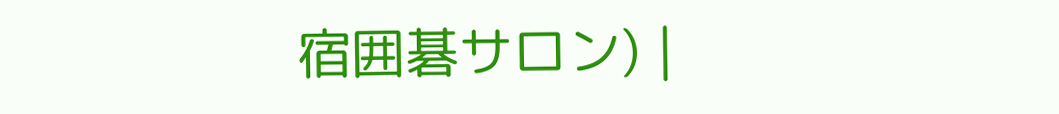宿囲碁サロン) |